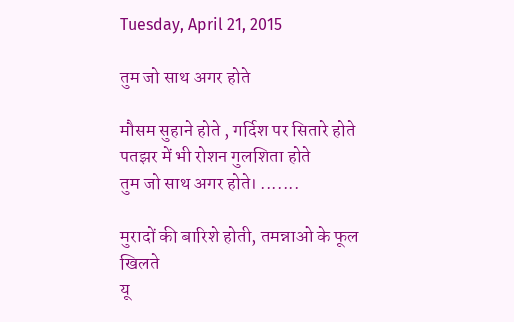Tuesday, April 21, 2015

तुम जो साथ अगर होते

मौसम सुहाने होते , गर्दिश पर सितारे होते
पतझर में भी रोशन गुलशिता होते
तुम जो साथ अगर होते। .......

मुरादों की बारिशे होती, तमन्नाओ के फूल खिलते
यू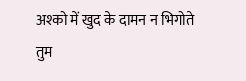अश्को में खुद के दामन न भिगोते
तुम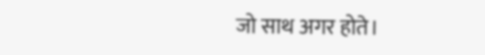जो साथ अगर होते।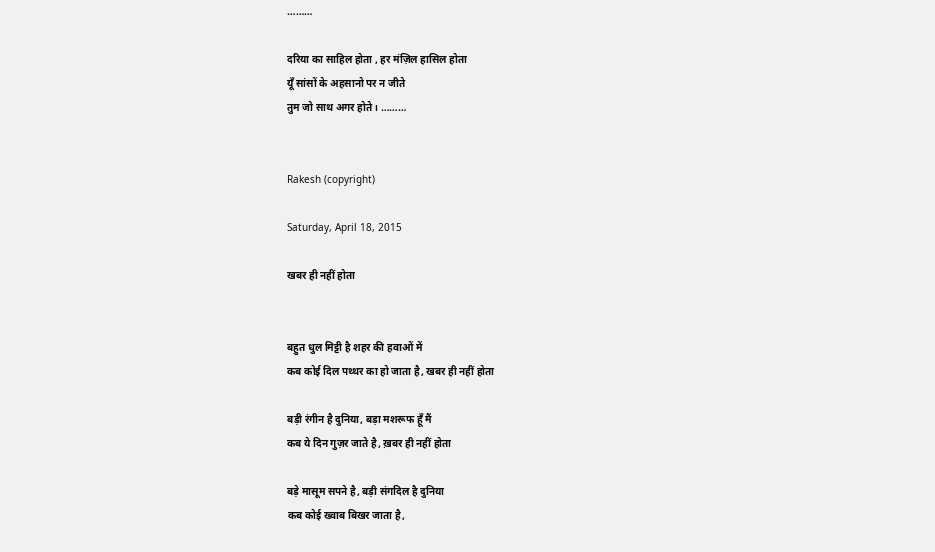………

दरिया का साहिल होता , हर मंज़िल हासिल होता
यूँ सांसों के अहसानो पर न जीते
तुम जो साथ अगर होते। ………


Rakesh (copyright)

Saturday, April 18, 2015

खबर ही नहीं होता


बहुत धुल मिट्टी है शहर की हवाओं में
कब कोई दिल पथ्थर का हो जाता है, खबर ही नहीं होता

बड़ी रंगीन है दुनिया, बड़ा मशरूफ हूँ मैं
कब ये दिन गुज़र जाते है, ख़बर ही नहीं होता

बड़े मासूम सपने है, बड़ी संगदिल है दुनिया
कब कोई ख्वाब बिखर जाता है,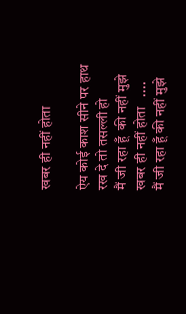खबर ही नहीं होता

ऐय कोई काश सीने पर हाथ रख दे तो तसल्ली हो
मैं जी रहा हूँ  की नहीं मुझे खबर ही नहीं होता   ....
मैं जी रहा हूँ की नहीं मुझे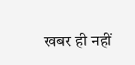खबर ही नहीं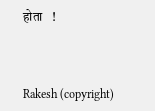होता   !



Rakesh (copyright)